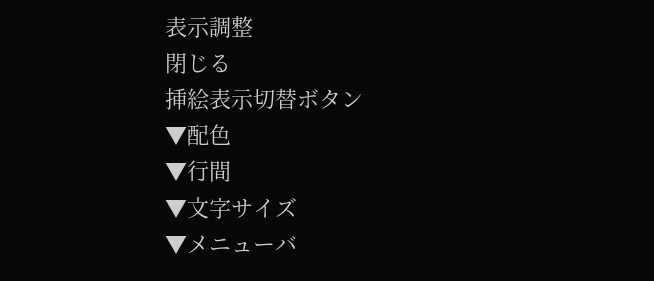表示調整
閉じる
挿絵表示切替ボタン
▼配色
▼行間
▼文字サイズ
▼メニューバ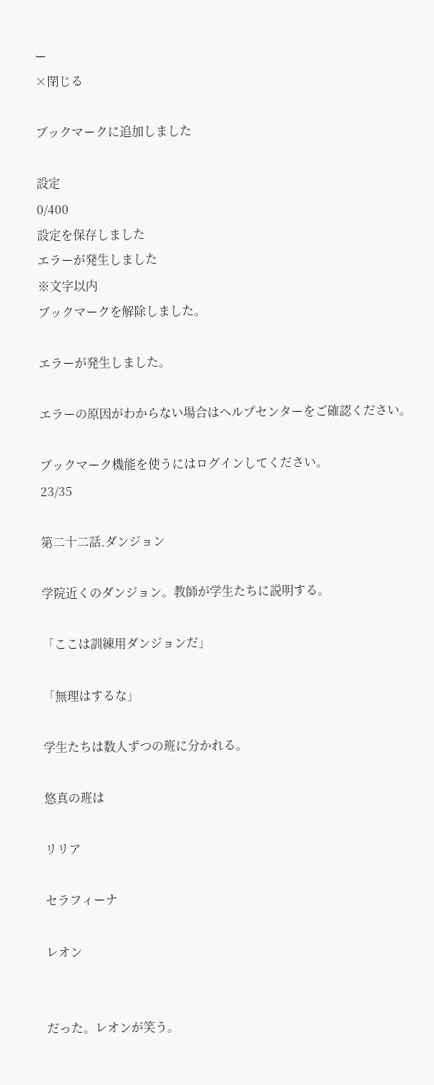ー
×閉じる

ブックマークに追加しました

設定
0/400
設定を保存しました
エラーが発生しました
※文字以内
ブックマークを解除しました。

エラーが発生しました。

エラーの原因がわからない場合はヘルプセンターをご確認ください。

ブックマーク機能を使うにはログインしてください。
23/35

第二十二話.ダンジョン

学院近くのダンジョン。教師が学生たちに説明する。

「ここは訓練用ダンジョンだ」

「無理はするな」

学生たちは数人ずつの班に分かれる。

悠真の班は

リリア

セラフィーナ

レオン


だった。レオンが笑う。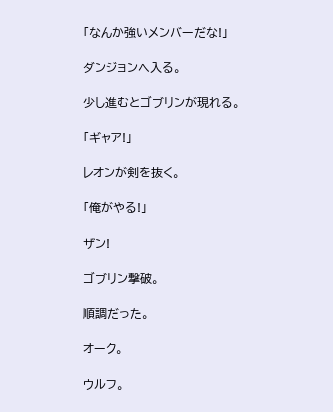「なんか強いメンバーだな!」

ダンジョンへ入る。

少し進むとゴブリンが現れる。

「ギャア!」

レオンが剣を抜く。

「俺がやる!」

ザン!

ゴブリン撃破。

順調だった。

オーク。

ウルフ。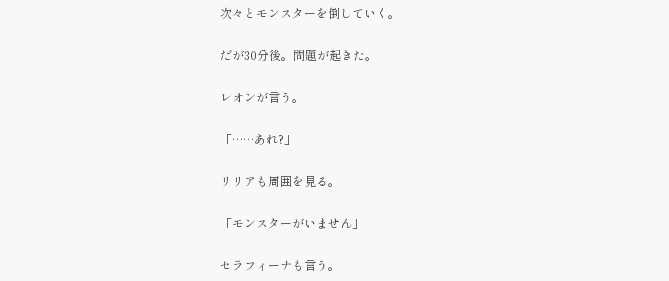次々とモンスターを倒していく。

だが30分後。問題が起きた。

レオンが言う。

「……あれ?」

リリアも周囲を見る。

「モンスターがいません」

セラフィーナも言う。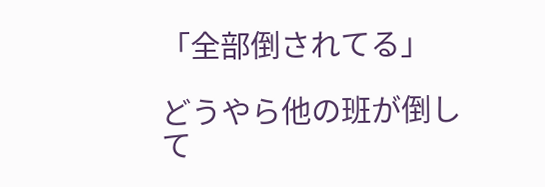「全部倒されてる」

どうやら他の班が倒して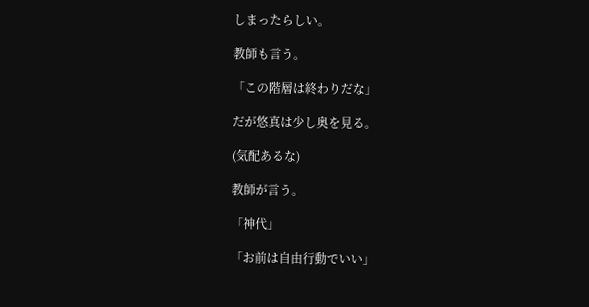しまったらしい。

教師も言う。

「この階層は終わりだな」

だが悠真は少し奥を見る。

(気配あるな)

教師が言う。

「神代」

「お前は自由行動でいい」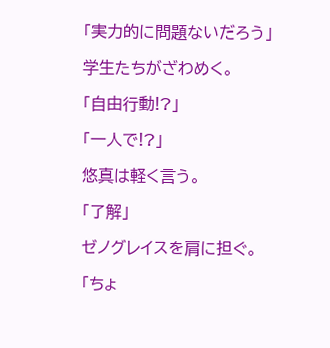「実力的に問題ないだろう」

学生たちがざわめく。

「自由行動!?」

「一人で!?」

悠真は軽く言う。

「了解」

ゼノグレイスを肩に担ぐ。

「ちょ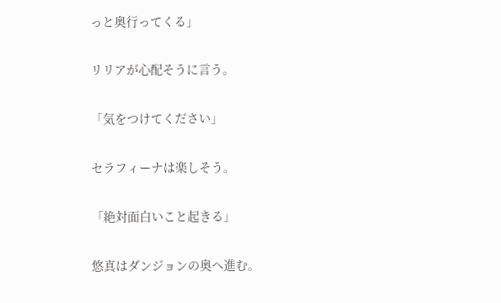っと奥行ってくる」

リリアが心配そうに言う。

「気をつけてください」

セラフィーナは楽しそう。

「絶対面白いこと起きる」

悠真はダンジョンの奥へ進む。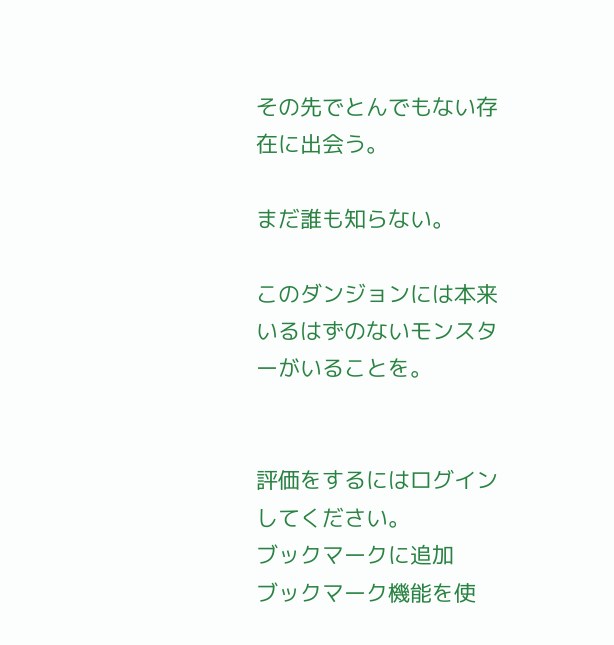その先でとんでもない存在に出会う。

まだ誰も知らない。

このダンジョンには本来いるはずのないモンスターがいることを。


評価をするにはログインしてください。
ブックマークに追加
ブックマーク機能を使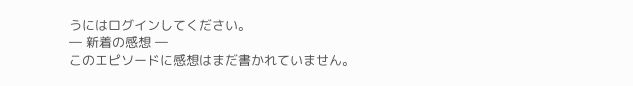うにはログインしてください。
― 新着の感想 ―
このエピソードに感想はまだ書かれていません。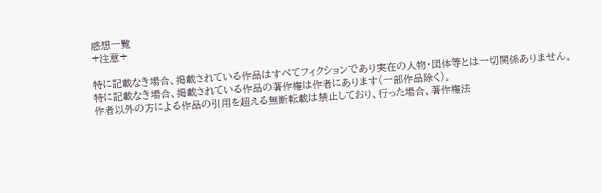感想一覧
+注意+

特に記載なき場合、掲載されている作品はすべてフィクションであり実在の人物・団体等とは一切関係ありません。
特に記載なき場合、掲載されている作品の著作権は作者にあります(一部作品除く)。
作者以外の方による作品の引用を超える無断転載は禁止しており、行った場合、著作権法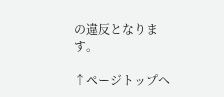の違反となります。

↑ページトップへ